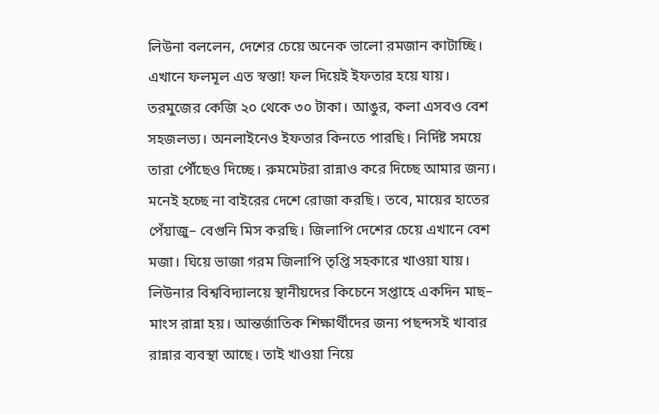লিউনা বললেন, দেশের চেয়ে অনেক ভালো রমজান কাটাচ্ছি। এখানে ফলমূল এত স্বস্তা! ফল দিয়েই ইফতার হয়ে যায়। তরমুজের কেজি ২০ থেকে ৩০ টাকা। আঙুর, কলা এসবও বেশ সহজলভ্য। অনলাইনেও ইফতার কিনতে পারছি। নির্দিষ্ট সময়ে তারা পৌঁছেও দিচ্ছে। রুমমেটরা রান্নাও করে দিচ্ছে আমার জন্য। মনেই হচ্ছে না বাইরের দেশে রোজা করছি। তবে, মায়ের হাতের পেঁয়াজু– বেগুনি মিস করছি। জিলাপি দেশের চেয়ে এখানে বেশ মজা। ঘিয়ে ভাজা গরম জিলাপি তৃপ্তি সহকারে খাওয়া যায়।
লিউনার বিশ্ববিদ্যালয়ে স্থানীয়দের কিচেনে সপ্তাহে একদিন মাছ– মাংস রান্না হয়। আন্তর্জাতিক শিক্ষার্থীদের জন্য পছন্দসই খাবার রান্নার ব্যবস্থা আছে। তাই খাওয়া নিয়ে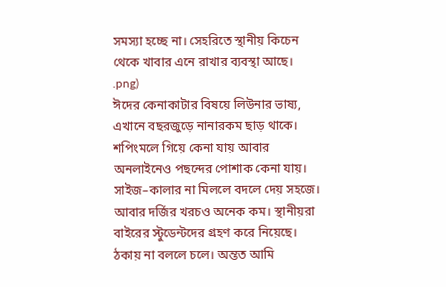সমস্যা হচ্ছে না। সেহরিতে স্থানীয় কিচেন থেকে খাবার এনে রাখার ব্যবস্থা আছে।
.png)
ঈদের কেনাকাটার বিষয়ে লিউনার ভাষ্য, এখানে বছরজুড়ে নানারকম ছাড় থাকে। শপিংমলে গিয়ে কেনা যায় আবার অনলাইনেও পছন্দের পোশাক কেনা যায়। সাইজ–কালার না মিললে বদলে দেয় সহজে। আবার দর্জির খরচও অনেক কম। স্থানীয়রা বাইরের স্টুডেন্টদের গ্রহণ করে নিয়েছে। ঠকায় না বললে চলে। অন্তত আমি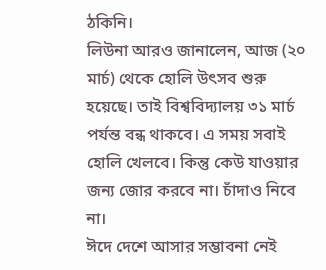ঠকিনি।
লিউনা আরও জানালেন, আজ (২০ মার্চ) থেকে হোলি উৎসব শুরু হয়েছে। তাই বিশ্ববিদ্যালয় ৩১ মার্চ পর্যন্ত বন্ধ থাকবে। এ সময় সবাই হোলি খেলবে। কিন্তু কেউ যাওয়ার জন্য জোর করবে না। চাঁদাও নিবে না।
ঈদে দেশে আসার সম্ভাবনা নেই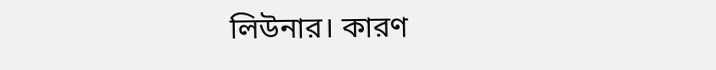লিউনার। কারণ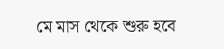মে মাস থেকে শুরু হবে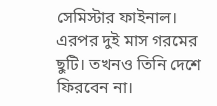সেমিস্টার ফাইনাল। এরপর দুই মাস গরমের ছুটি। তখনও তিনি দেশে ফিরবেন না।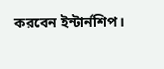করবেন ইন্টার্নশিপ।